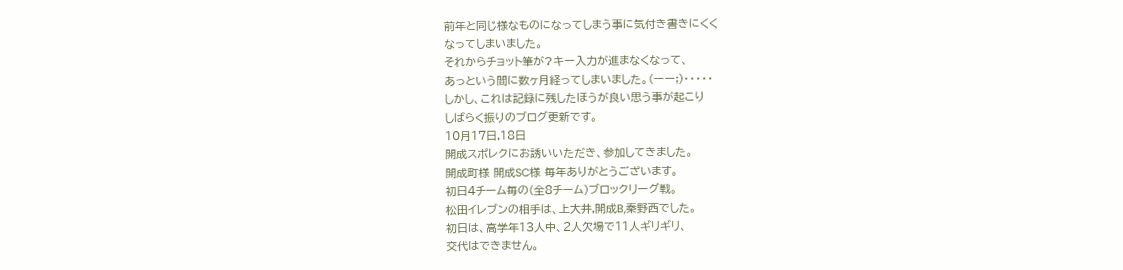前年と同じ様なものになってしまう事に気付き書きにくく
なってしまいました。
それからチョット筆が?キー入力が進まなくなって、
あっという間に数ヶ月経ってしまいました。(ーー;)・・・・・
しかし、これは記録に残したほうが良い思う事が起こり
しばらく振りのブログ更新です。
10月17日,18日
開成スポレクにお誘いいただき、参加してきました。
開成町様 開成SC様 毎年ありがとうございます。
初日4チーム毎の(全8チーム)ブロックリーグ戦。
松田イレブンの相手は、上大井,開成B,秦野西でした。
初日は、高学年13人中、2人欠場で11人ギリギリ、
交代はできません。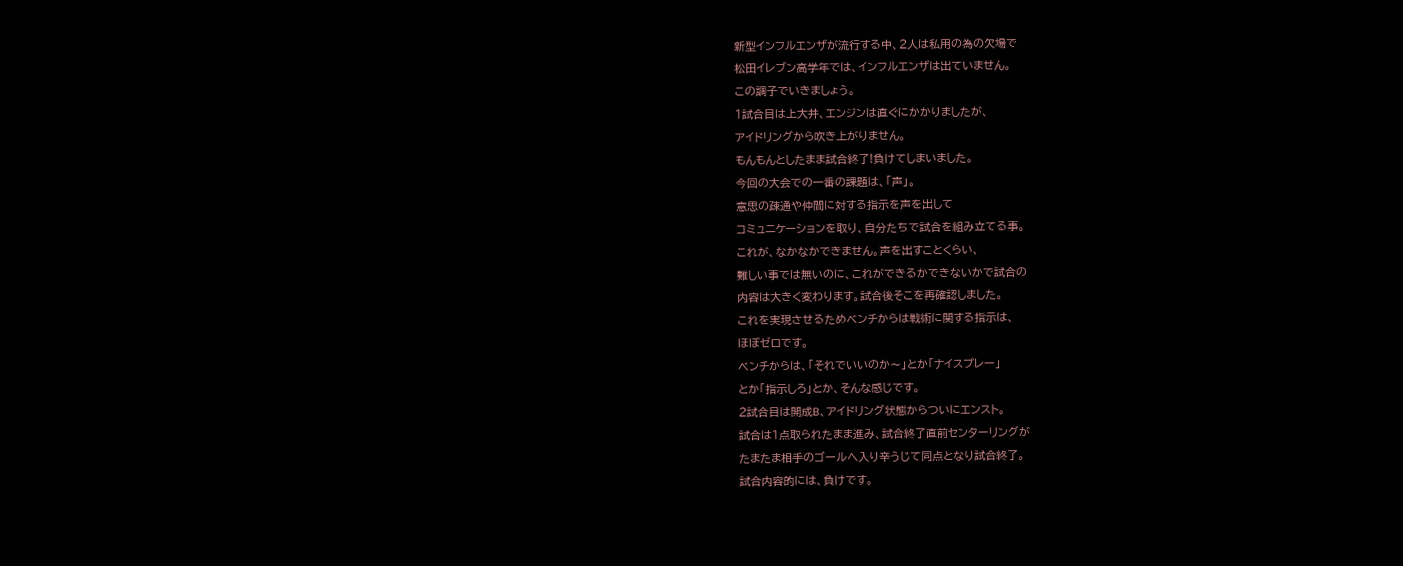新型インフルエンザが流行する中、2人は私用の為の欠場で
松田イレブン高学年では、インフルエンザは出ていません。
この調子でいきましょう。
1試合目は上大井、エンジンは直ぐにかかりましたが、
アイドリングから吹き上がりません。
もんもんとしたまま試合終了!負けてしまいました。
今回の大会での一番の課題は、「声」。
意思の疎通や仲間に対する指示を声を出して
コミュニケーションを取り、自分たちで試合を組み立てる事。
これが、なかなかできません。声を出すことくらい、
難しい事では無いのに、これができるかできないかで試合の
内容は大きく変わります。試合後そこを再確認しました。
これを実現させるためベンチからは戦術に関する指示は、
ほぼゼロです。
ベンチからは、「それでいいのか〜」とか「ナイスプレー」
とか「指示しろ」とか、そんな感じです。
2試合目は開成B、アイドリング状態からついにエンスト。
試合は1点取られたまま進み、試合終了直前センターリングが
たまたま相手のゴールへ入り辛うじて同点となり試合終了。
試合内容的には、負けです。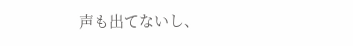声も出てないし、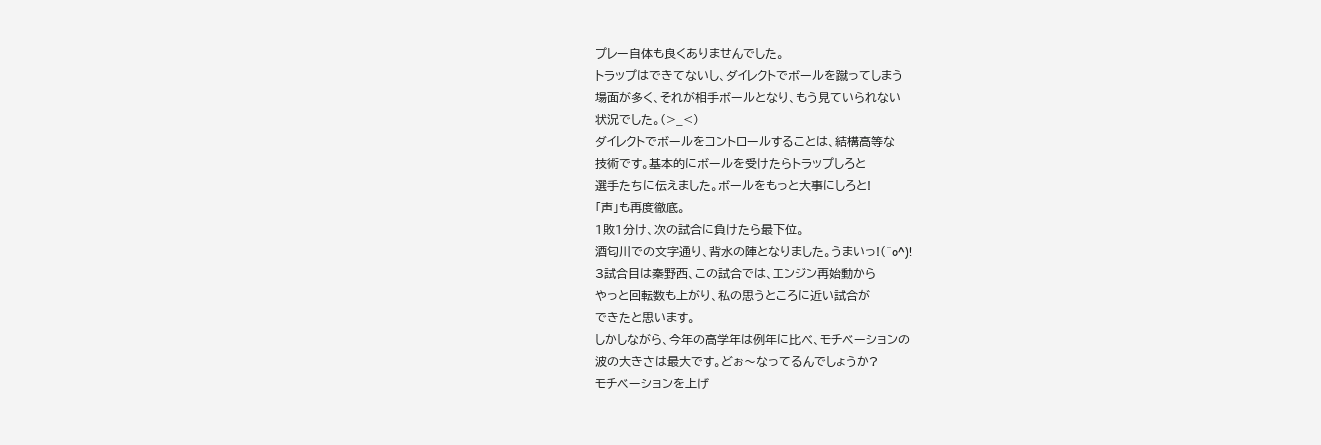プレー自体も良くありませんでした。
トラップはできてないし、ダイレクトでボールを蹴ってしまう
場面が多く、それが相手ボールとなり、もう見ていられない
状況でした。(>_<)
ダイレクトでボールをコントロールすることは、結構高等な
技術です。基本的にボールを受けたらトラップしろと
選手たちに伝えました。ボールをもっと大事にしろと!
「声」も再度徹底。
1敗1分け、次の試合に負けたら最下位。
酒匂川での文字通り、背水の陣となりました。うまいっ!(^o^)!
3試合目は秦野西、この試合では、エンジン再始動から
やっと回転数も上がり、私の思うところに近い試合が
できたと思います。
しかしながら、今年の高学年は例年に比べ、モチベーションの
波の大きさは最大です。どぉ〜なってるんでしょうか?
モチベーションを上げ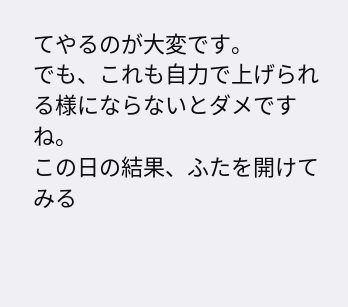てやるのが大変です。
でも、これも自力で上げられる様にならないとダメですね。
この日の結果、ふたを開けてみる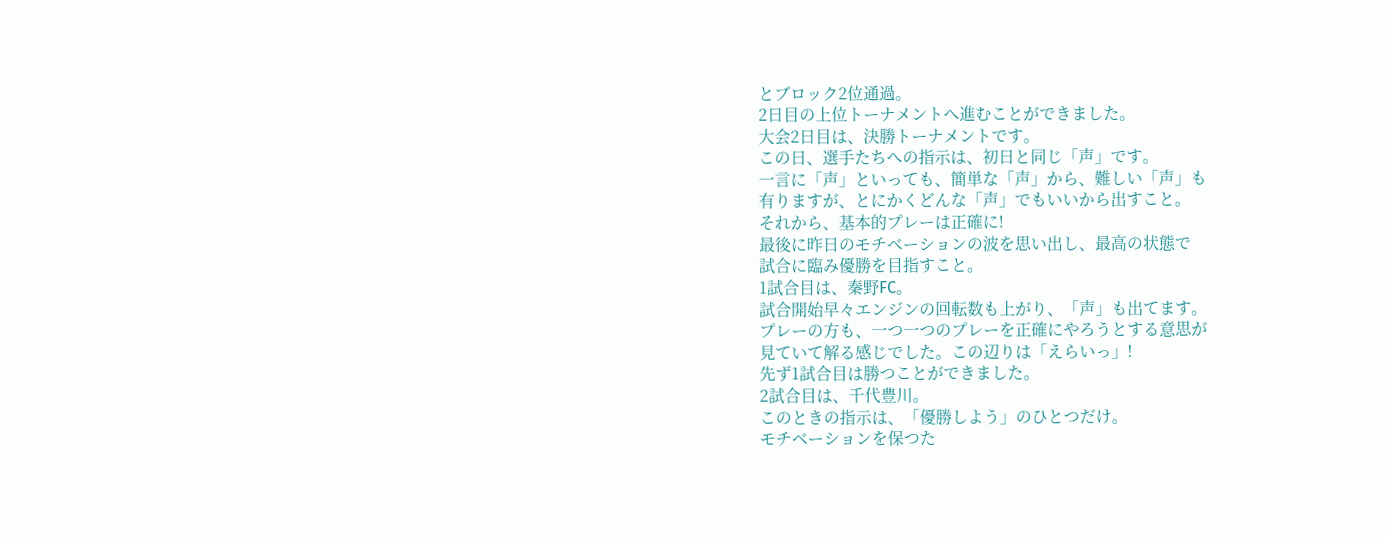とブロック2位通過。
2日目の上位トーナメントへ進むことができました。
大会2日目は、決勝トーナメントです。
この日、選手たちへの指示は、初日と同じ「声」です。
一言に「声」といっても、簡単な「声」から、難しい「声」も
有りますが、とにかくどんな「声」でもいいから出すこと。
それから、基本的プレーは正確に!
最後に昨日のモチベーションの波を思い出し、最高の状態で
試合に臨み優勝を目指すこと。
1試合目は、秦野FC。
試合開始早々エンジンの回転数も上がり、「声」も出てます。
プレーの方も、一つ一つのプレーを正確にやろうとする意思が
見ていて解る感じでした。この辺りは「えらいっ」!
先ず1試合目は勝つことができました。
2試合目は、千代豊川。
このときの指示は、「優勝しよう」のひとつだけ。
モチベーションを保つた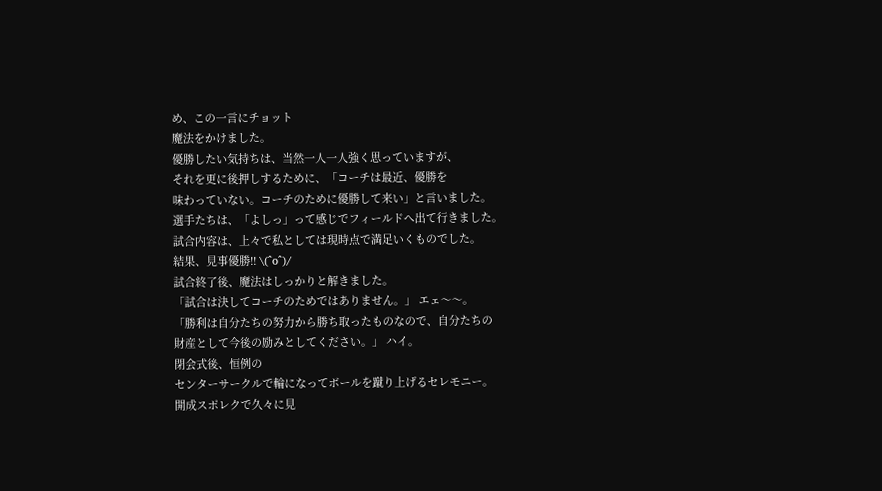め、この一言にチョット
魔法をかけました。
優勝したい気持ちは、当然一人一人強く思っていますが、
それを更に後押しするために、「コーチは最近、優勝を
味わっていない。コーチのために優勝して来い」と言いました。
選手たちは、「よしっ」って感じでフィールドへ出て行きました。
試合内容は、上々で私としては現時点で満足いくものでした。
結果、見事優勝!! \(^o^)/
試合終了後、魔法はしっかりと解きました。
「試合は決してコーチのためではありません。」 エェ〜〜。
「勝利は自分たちの努力から勝ち取ったものなので、自分たちの
財産として今後の励みとしてください。」 ハイ。
閉会式後、恒例の
センターサークルで輪になってボールを蹴り上げるセレモニー。
開成スポレクで久々に見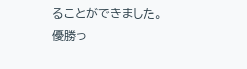ることができました。
優勝っ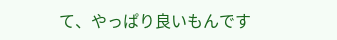て、やっぱり良いもんです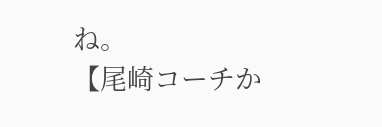ね。
【尾崎コーチか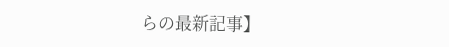らの最新記事】